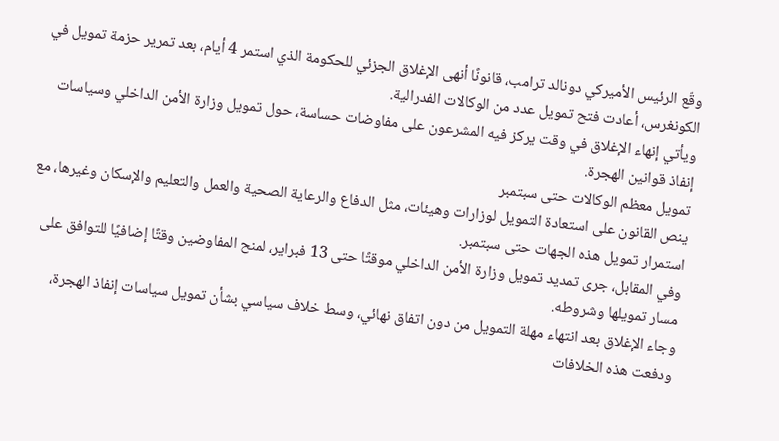وقّع الرئيس الأميركي دونالد ترامب، قانونًا أنهى الإغلاق الجزئي للحكومة الذي استمر 4 أيام، بعد تمرير حزمة تمويل في الكونغرس، أعادت فتح تمويل عدد من الوكالات الفدرالية.
ويأتي إنهاء الإغلاق في وقت يركز فيه المشرعون على مفاوضات حساسة، حول تمويل وزارة الأمن الداخلي وسياسات إنفاذ قوانين الهجرة.
تمويل معظم الوكالات حتى سبتمبر
ينص القانون على استعادة التمويل لوزارات وهيئات، مثل الدفاع والرعاية الصحية والعمل والتعليم والإسكان وغيرها، مع استمرار تمويل هذه الجهات حتى سبتمبر.
وفي المقابل، جرى تمديد تمويل وزارة الأمن الداخلي موقتًا حتى 13 فبراير، لمنح المفاوضين وقتًا إضافيًا للتوافق على مسار تمويلها وشروطه.
وجاء الإغلاق بعد انتهاء مهلة التمويل من دون اتفاق نهائي، وسط خلاف سياسي بشأن تمويل سياسات إنفاذ الهجرة، ودفعت هذه الخلافات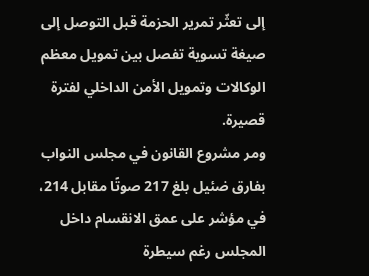إلى تعثّر تمرير الحزمة قبل التوصل إلى صيغة تسوية تفصل بين تمويل معظم الوكالات وتمويل الأمن الداخلي لفترة قصيرة.
ومر مشروع القانون في مجلس النواب بفارق ضئيل بلغ 217 صوتًا مقابل 214، في مؤشر على عمق الانقسام داخل المجلس رغم سيطرة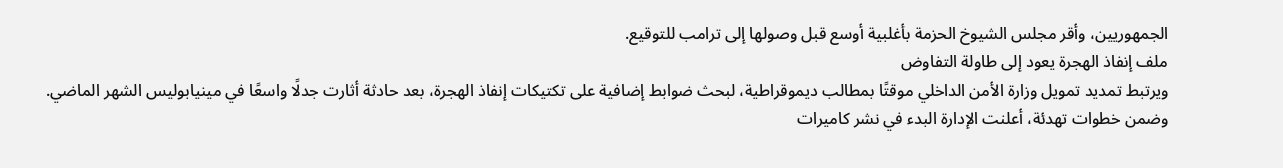الجمهوريين، وأقر مجلس الشيوخ الحزمة بأغلبية أوسع قبل وصولها إلى ترامب للتوقيع.
ملف إنفاذ الهجرة يعود إلى طاولة التفاوض
ويرتبط تمديد تمويل وزارة الأمن الداخلي موقتًا بمطالب ديموقراطية، لبحث ضوابط إضافية على تكتيكات إنفاذ الهجرة، بعد حادثة أثارت جدلًا واسعًا في مينيابوليس الشهر الماضي.
وضمن خطوات تهدئة، أعلنت الإدارة البدء في نشر كاميرات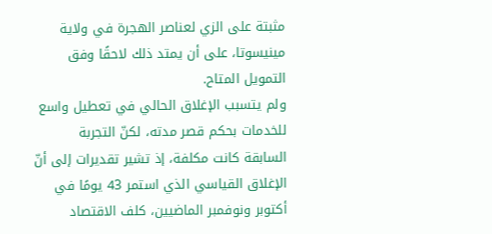مثبتة على الزي لعناصر الهجرة في ولاية مينيسوتا، على أن يمتد ذلك لاحقًا وفق التمويل المتاح.
ولم يتسبب الإغلاق الحالي في تعطيل واسع للخدمات بحكم قصر مدته، لكنّ التجربة السابقة كانت مكلفة، إذ تشير تقديرات إلى أنّ الإغلاق القياسي الذي استمر 43 يومًا في أكتوبر ونوفمبر الماضيين، كلف الاقتصاد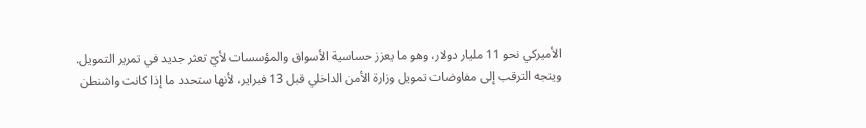الأميركي نحو 11 مليار دولار، وهو ما يعزز حساسية الأسواق والمؤسسات لأيّ تعثر جديد في تمرير التمويل.
ويتجه الترقب إلى مفاوضات تمويل وزارة الأمن الداخلي قبل 13 فبراير، لأنها ستحدد ما إذا كانت واشنطن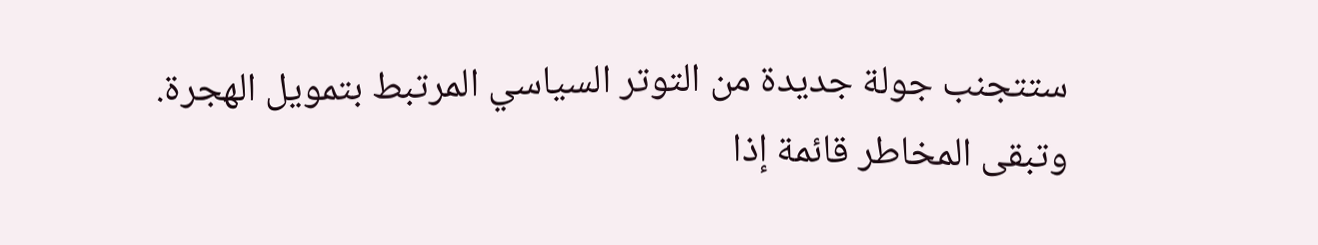ستتجنب جولة جديدة من التوتر السياسي المرتبط بتمويل الهجرة.
وتبقى المخاطر قائمة إذا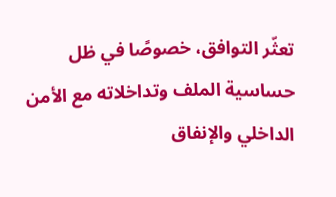تعثّر التوافق، خصوصًا في ظل حساسية الملف وتداخلاته مع الأمن الداخلي والإنفاق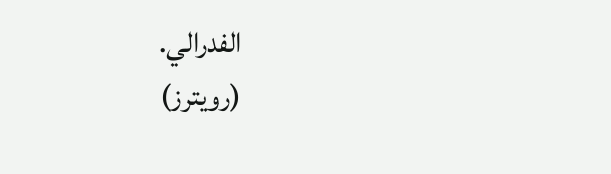الفدرالي.
(رويترز)